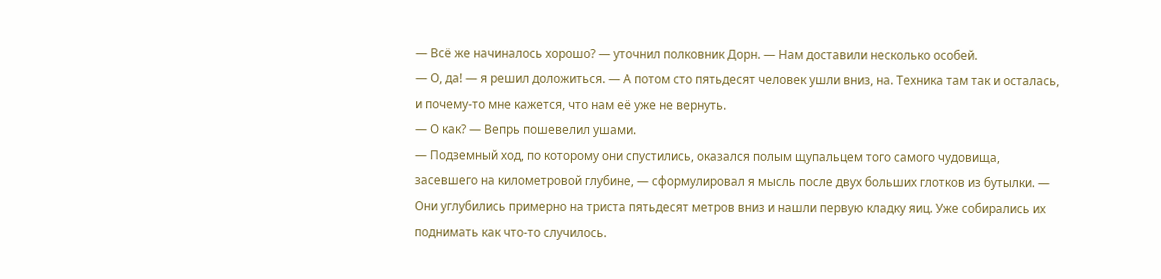— Всё же начиналось хорошо? — уточнил полковник Дорн. — Нам доставили несколько особей.
— О, да! — я решил доложиться. — А потом сто пятьдесят человек ушли вниз, на. Техника там так и осталась, и почему-то мне кажется, что нам её уже не вернуть.
— О как? — Вепрь пошевелил ушами.
— Подземный ход, по которому они спустились, оказался полым щупальцем того самого чудовища, засевшего на километровой глубине, — сформулировал я мысль после двух больших глотков из бутылки. — Они углубились примерно на триста пятьдесят метров вниз и нашли первую кладку яиц. Уже собирались их поднимать как что-то случилось.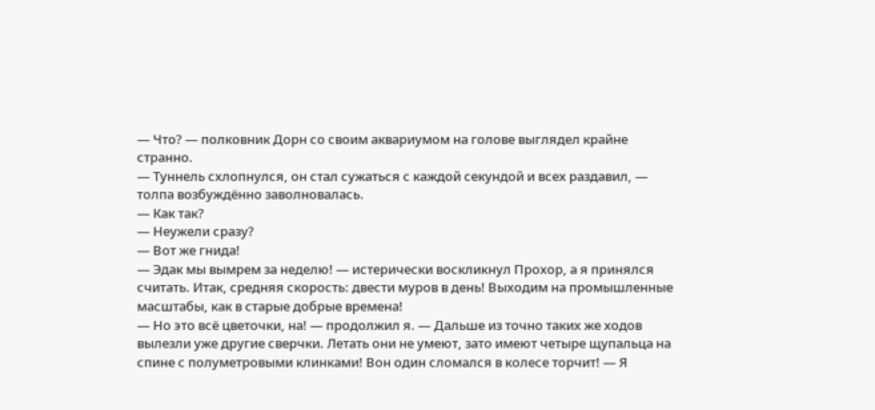— Что? — полковник Дорн со своим аквариумом на голове выглядел крайне странно.
— Туннель схлопнулся, он стал сужаться с каждой секундой и всех раздавил, — толпа возбуждённо заволновалась.
— Как так?
— Неужели сразу?
— Вот же гнида!
— Эдак мы вымрем за неделю! — истерически воскликнул Прохор, а я принялся считать. Итак, средняя скорость: двести муров в день! Выходим на промышленные масштабы, как в старые добрые времена!
— Но это всё цветочки, на! — продолжил я. — Дальше из точно таких же ходов вылезли уже другие сверчки. Летать они не умеют, зато имеют четыре щупальца на спине с полуметровыми клинками! Вон один сломался в колесе торчит! — Я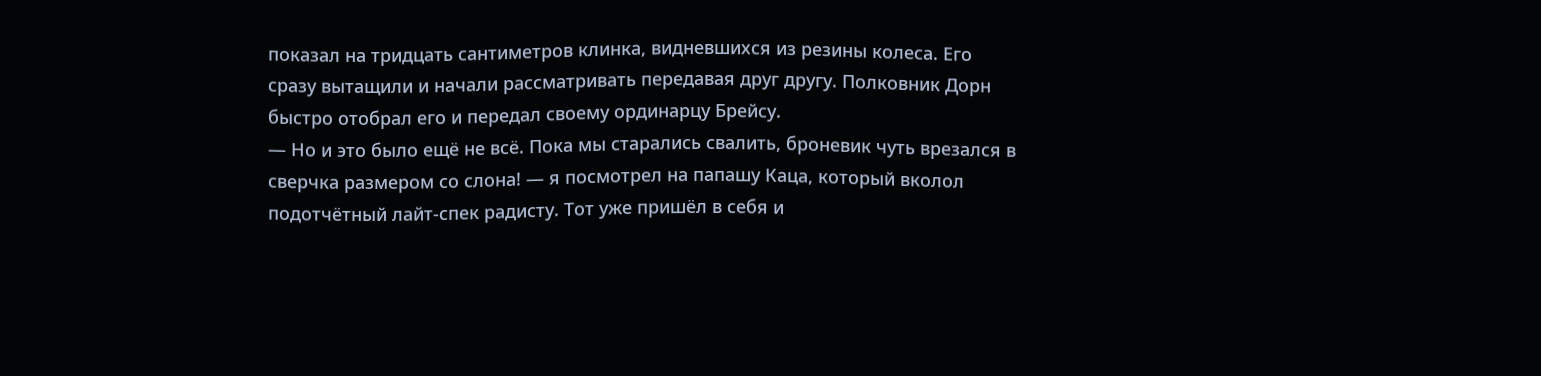показал на тридцать сантиметров клинка, видневшихся из резины колеса. Его сразу вытащили и начали рассматривать передавая друг другу. Полковник Дорн быстро отобрал его и передал своему ординарцу Брейсу.
— Но и это было ещё не всё. Пока мы старались свалить, броневик чуть врезался в сверчка размером со слона! — я посмотрел на папашу Каца, который вколол подотчётный лайт-спек радисту. Тот уже пришёл в себя и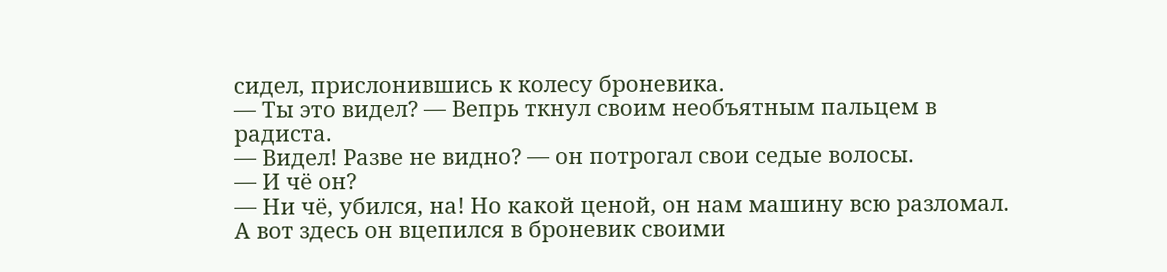сидел, прислонившись к колесу броневика.
— Ты это видел? — Вепрь ткнул своим необъятным пальцем в радиста.
— Видел! Разве не видно? — он потрогал свои седые волосы.
— И чё он?
— Ни чё, убился, на! Но какой ценой, он нам машину всю разломал. А вот здесь он вцепился в броневик своими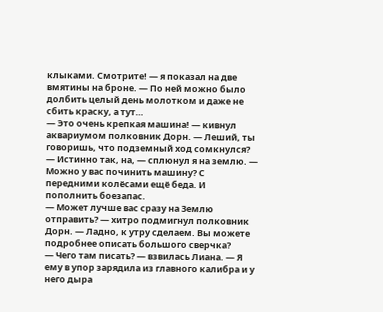клыками. Смотрите! — я показал на две вмятины на броне. — По ней можно было долбить целый день молотком и даже не сбить краску, а тут…
— Это очень крепкая машина! — кивнул аквариумом полковник Дорн. — Леший, ты говоришь, что подземный ход сомкнулся?
— Истинно так, на, — сплюнул я на землю. — Можно у вас починить машину? С передними колёсами ещё беда. И пополнить боезапас.
— Может лучше вас сразу на Землю отправить? — хитро подмигнул полковник Дорн. — Ладно, к утру сделаем. Вы можете подробнее описать большого сверчка?
— Чего там писать? — взвилась Лиана. — Я ему в упор зарядила из главного калибра и у него дыра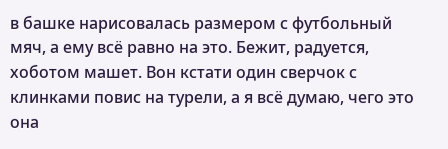в башке нарисовалась размером с футбольный мяч, а ему всё равно на это. Бежит, радуется, хоботом машет. Вон кстати один сверчок с клинками повис на турели, а я всё думаю, чего это она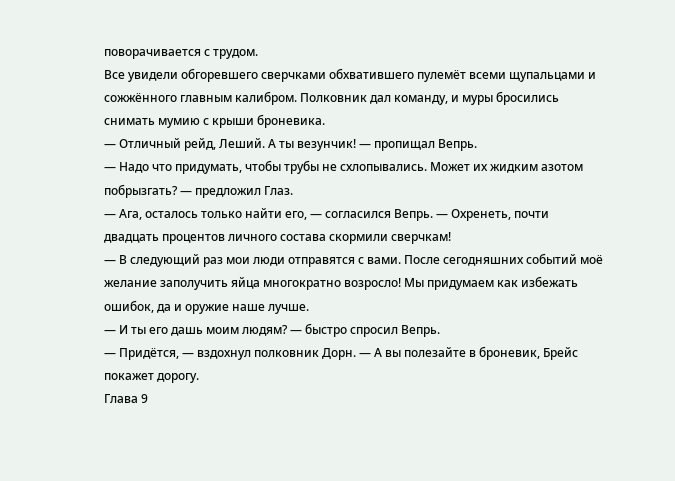поворачивается с трудом.
Все увидели обгоревшего сверчками обхватившего пулемёт всеми щупальцами и сожжённого главным калибром. Полковник дал команду, и муры бросились снимать мумию с крыши броневика.
— Отличный рейд, Леший. А ты везунчик! — пропищал Вепрь.
— Надо что придумать, чтобы трубы не схлопывались. Может их жидким азотом побрызгать? — предложил Глаз.
— Ага, осталось только найти его, — согласился Вепрь. — Охренеть, почти двадцать процентов личного состава скормили сверчкам!
— В следующий раз мои люди отправятся с вами. После сегодняшних событий моё желание заполучить яйца многократно возросло! Мы придумаем как избежать ошибок, да и оружие наше лучше.
— И ты его дашь моим людям? — быстро спросил Вепрь.
— Придётся, — вздохнул полковник Дорн. — А вы полезайте в броневик, Брейс покажет дорогу.
Глава 9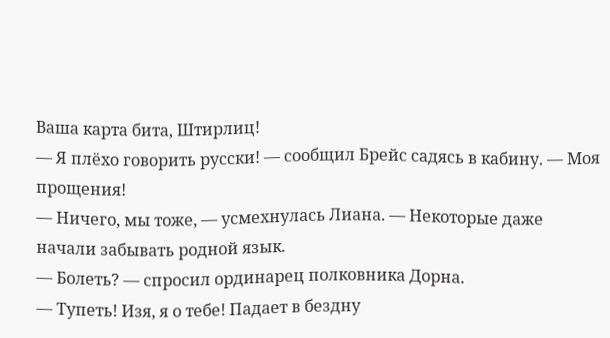Ваша карта бита, Штирлиц!
— Я плёхо говорить русски! — сообщил Брейс садясь в кабину. — Моя прощения!
— Ничего, мы тоже, — усмехнулась Лиана. — Некоторые даже начали забывать родной язык.
— Болеть? — спросил ординарец полковника Дорна.
— Тупеть! Изя, я о тебе! Падает в бездну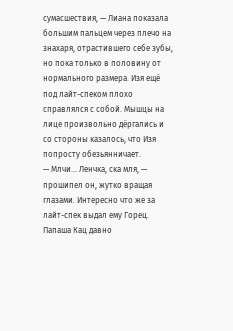сумасшествия, — Лиана показала большим пальцем через плечо на знахаря, отрастившего себе зубы, но пока только в половину от нормального размера. Изя ещё под лайт-спеком плохо справлялся с собой. Мышцы на лице произвольно дёргались и со стороны казалось, что Изя попросту обезьянничает.
— Млчи… Ленчка, ска мля, — прошипел он, жутко вращая глазами. Интересно что же за лайт-спек выдал ему Горец. Папаша Кац давно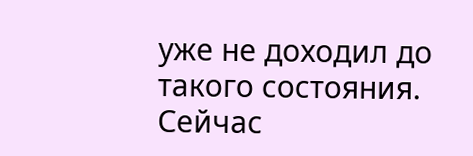уже не доходил до такого состояния. Сейчас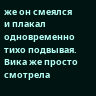же он смеялся и плакал одновременно тихо подвывая. Вика же просто смотрела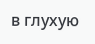в глухую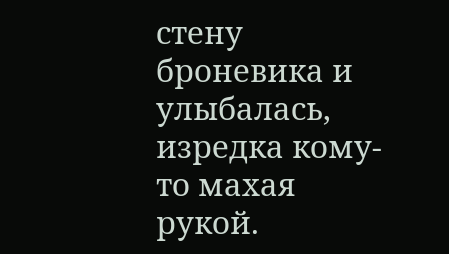стену броневика и улыбалась, изредка кому-то махая рукой.